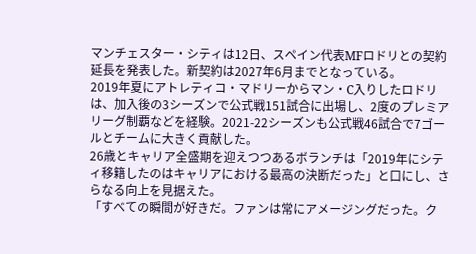マンチェスター・シティは12日、スペイン代表MFロドリとの契約延長を発表した。新契約は2027年6月までとなっている。
2019年夏にアトレティコ・マドリーからマン・C入りしたロドリは、加入後の3シーズンで公式戦151試合に出場し、2度のプレミアリーグ制覇などを経験。2021-22シーズンも公式戦46試合で7ゴールとチームに大きく貢献した。
26歳とキャリア全盛期を迎えつつあるボランチは「2019年にシティ移籍したのはキャリアにおける最高の決断だった」と口にし、さらなる向上を見据えた。
「すべての瞬間が好きだ。ファンは常にアメージングだった。ク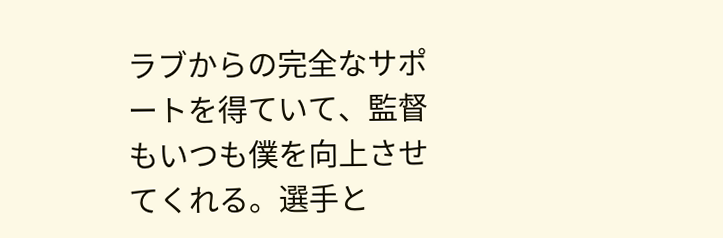ラブからの完全なサポートを得ていて、監督もいつも僕を向上させてくれる。選手と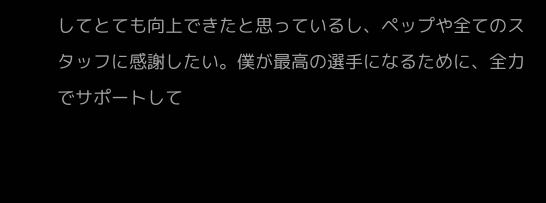してとても向上できたと思っているし、ペップや全てのスタッフに感謝したい。僕が最高の選手になるために、全力でサポートして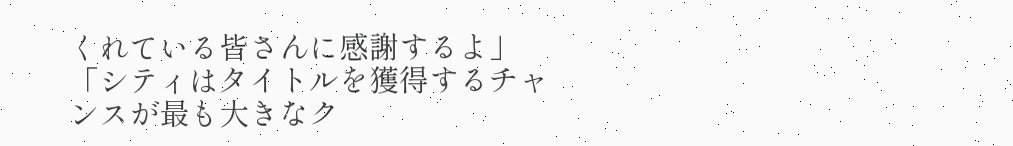くれている皆さんに感謝するよ」
「シティはタイトルを獲得するチャンスが最も大きなク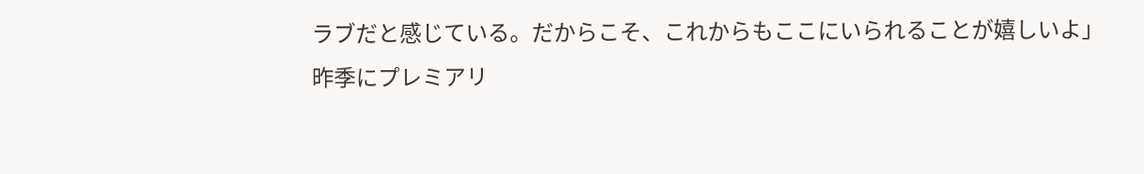ラブだと感じている。だからこそ、これからもここにいられることが嬉しいよ」
昨季にプレミアリ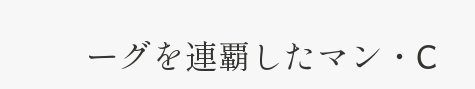ーグを連覇したマン・C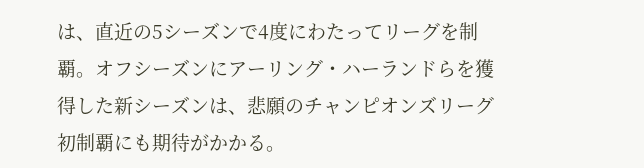は、直近の5シーズンで4度にわたってリーグを制覇。オフシーズンにアーリング・ハーランドらを獲得した新シーズンは、悲願のチャンピオンズリーグ初制覇にも期待がかかる。